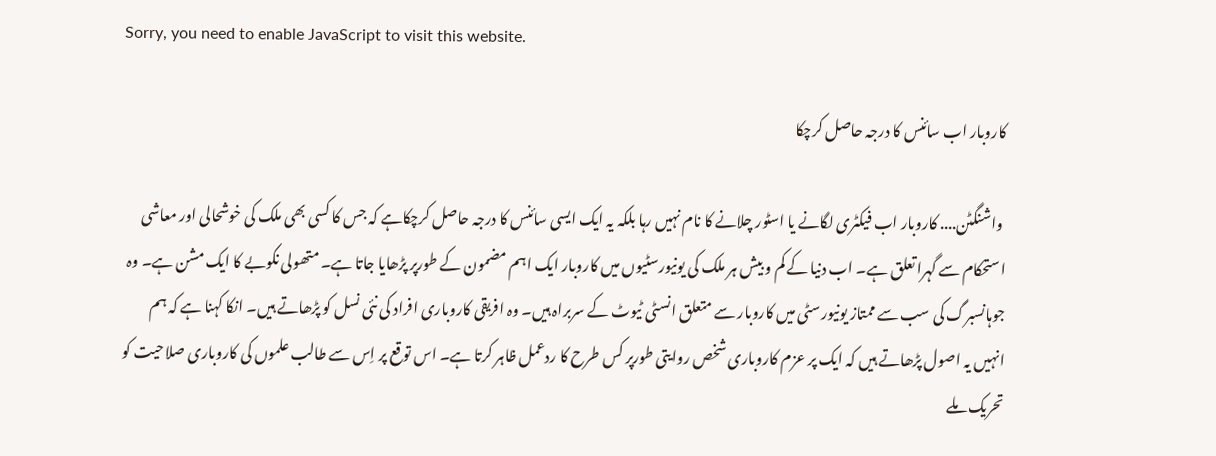Sorry, you need to enable JavaScript to visit this website.

کاروبار اب سائنس کا درجہ حاصل کرچکا

 واشنگٹن.... کاروبار اب فیکٹری لگانے یا اسٹور چلانے کا نام نہیں رہا بلکہ یہ ایک ایسی سائنس کا درجہ حاصل کرچکاہے کہ جس کا کسی بھی ملک کی خوشحالی اور معاشی استحکام سے گہرا تعلق ہے۔ اب دنیا کے کم و بیش ہر ملک کی یونیورسٹیوں میں کاروبار ایک اہم مضمون کے طورپر پڑھایا جاتا ہے۔ متھولی نکوبے کا ایک مشن ہے۔ وہ جوہانسبرگ کی سب سے ممتاز یونیورسٹی میں کاروبار سے متعلق انسٹی ٹیوٹ کے سربراہ ہیں۔ وہ افریقی کاروباری افراد کی نئی نسل کو پڑھاتے ہیں۔ انکا کہنا ہے کہ ہم انہیں یہ اصول پڑھاتے ہیں کہ ایک پر عزم کاروباری شخص روایتی طورپر کس طرح کا ردعمل ظاہر کرتا ہے۔ اس توقع پر اِس سے طالب علموں کی کاروباری صلاحیت کو تحریک ملے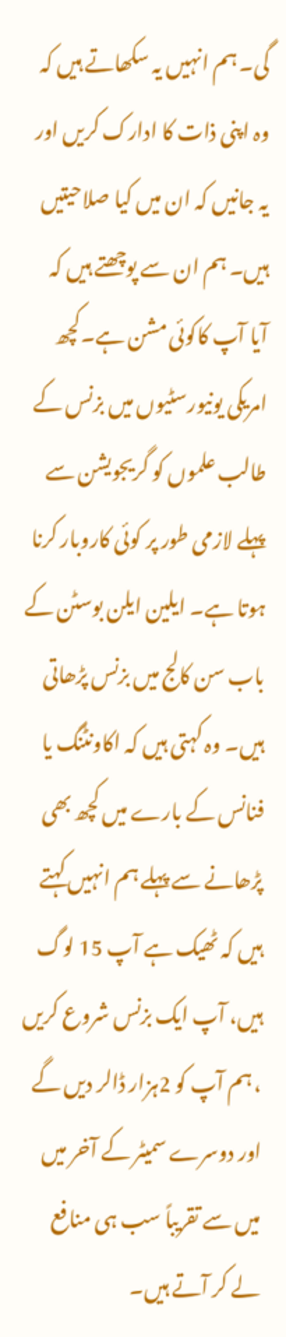گی۔ ہم انہیں یہ سکھاتے ہیں کہ وہ اپنی ذات کا ادارک کریں اور یہ جانیں کہ ان میں کیا صلاحیتیں ہیں۔ ہم ان سے پوچھتے ہیں کہ آیا آپ کاکوئی مشن ہے۔کچھ امریکی یونیورسٹیوں میں بزنس کے طالب علموں کو گریجویشن سے پہلے لازمی طور پر کوئی کاروبار کرنا ہوتا ہے۔ ایلین ایلن بوسٹن کے باب سن کالج میں بزنس پڑھاتی ہیں۔ وہ کہتی ہیں کہ اکاونٹنگ یا فنانس کے بارے میں کچھ بھی پڑھانے سے پہلے ہم انہیں کہتے ہیں کہ ٹھیک ہے آپ 15 لوگ ہیں، آپ ایک بزنس شروع کریں ، ہم آپ کو 2ہزار ڈالر دیں گے اور دوسرے سمیٹر کے آخر میں میں سے تقریباً سب ہی منافع لے کر آتے ہیں۔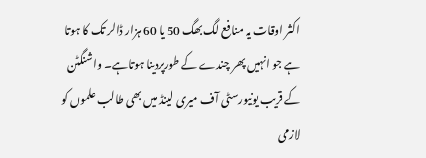اکثر اوقات یہ منافع لگ بھگ 50 یا 60 ہزار ڈالر تک کا ہوتا ہے جو انہیں پھر چندے کے طورپردینا ہوتاہے۔ واشنگٹن کے قریب یونیورسٹی آف میری لینڈ میں بھی طالب علموں کو لازمی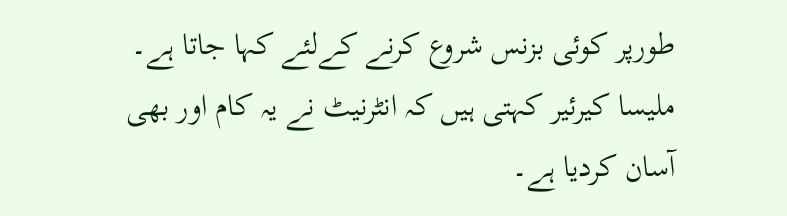طورپر کوئی بزنس شروع کرنے کےلئے کہا جاتا ہے۔ ملیسا کیرئیر کہتی ہیں کہ انٹرنیٹ نے یہ کام اور بھی آسان کردیا ہے۔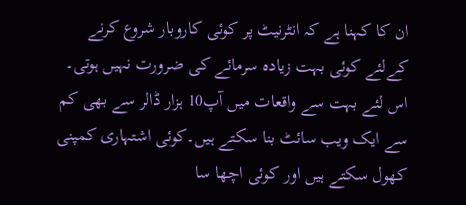ان کا کہنا ہے کہ انٹرنیٹ پر کوئی کاروبار شروع کرنے کےلئے کوئی بہت زیادہ سرمائے کی ضرورت نہیں ہوتی۔ اس لئے بہت سے واقعات میں آپ10 ہزار ڈالر سے بھی کم سے ایک ویب سائٹ بنا سکتے ہیں۔کوئی اشتہاری کمپنی کھول سکتے ہیں اور کوئی اچھا سا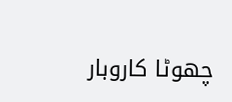چھوٹا کاروبار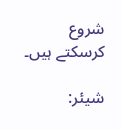شروع کرسکتے ہیں۔

شیئر: